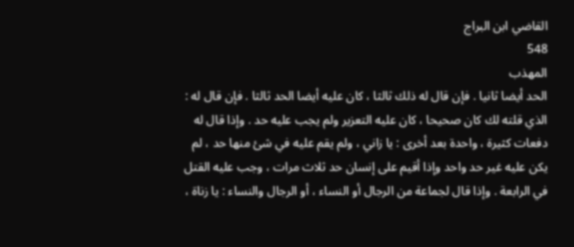القاضي ابن البراج
548
المهذب
الحد أيضا ثانيا . فإن قال له ذلك ثالثا ، كان عليه أيضا الحد ثالثا . فإن قال له : الذي قلته لك كان صحيحا ، كان عليه التعزير ولم يجب عليه حد . وإذا قال له دفعات كثيرة ، واحدة بعد أخرى : يا زاني ، ولم يقم عليه في شئ منها حد ، لم يكن عليه غير حد واحد وإذا أقيم على إنسان حد ثلاث مرات ، وجب عليه القتل في الرابعة . وإذا قال لجماعة من الرجال أو النساء ، أو الرجال والنساء : يا زناة ،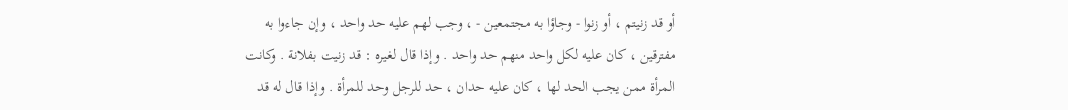أو قد زنيتم ، أو زنوا - وجاؤا به مجتمعين - ، وجب لهم عليه حد واحد ، وإن جاءوا به مفترقين ، كان عليه لكل واحد منهم حد واحد . وإذا قال لغيره : قد زنيت بفلانة . وكانت المرأة ممن يجب الحد لها ، كان عليه حدان ، حد للرجل وحد للمرأة . وإذا قال له قد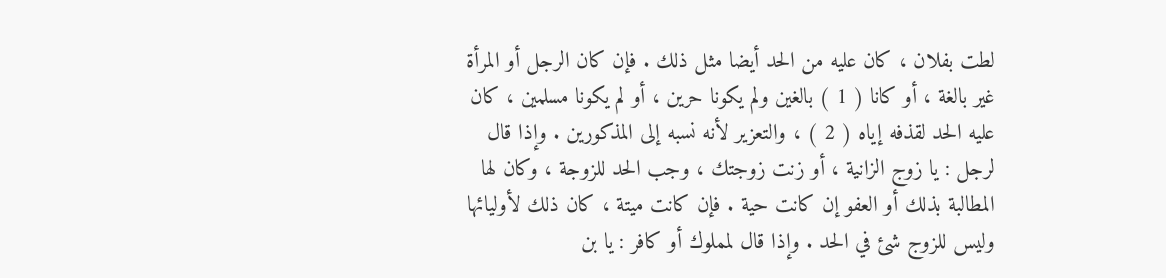لطت بفلان ، كان عليه من الحد أيضا مثل ذلك . فإن كان الرجل أو المرأة غير بالغة ، أو كانا ( 1 ) بالغين ولم يكونا حرين ، أو لم يكونا مسلمين ، كان عليه الحد لقذفه إياه ( 2 ) ، والتعزير لأنه نسبه إلى المذكورين . وإذا قال لرجل : يا زوج الزانية ، أو زنت زوجتك ، وجب الحد للزوجة ، وكان لها المطالبة بذلك أو العفو إن كانت حية . فإن كانت ميتة ، كان ذلك لأوليائها وليس للزوج شئ في الحد . وإذا قال لمملوك أو كافر : يا بن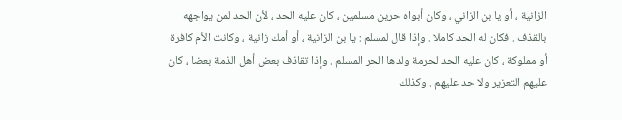الزانية ، أو يا بن الزاني ، وكان أبواه حرين مسلمين ، كان عليه الحد ، لأن الحد لمن يواجهه بالقذف . فكان له الحد كاملا . وإذا قال لمسلم : يا بن الزانية ، أو أمك زانية ، وكانت الأم كافرة أو مملوكة ، كان عليه الحد لحرمة ولدها الحر المسلم . وإذا تقاذف بعض أهل الذمة بعضا ، كان عليهم التعزير ولا حد عليهم . وكذلك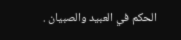الحكم في العبيد والصبيان .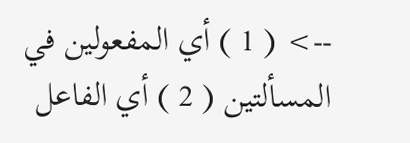--> ( 1 ) أي المفعولين في المسألتين ( 2 ) أي الفاعل